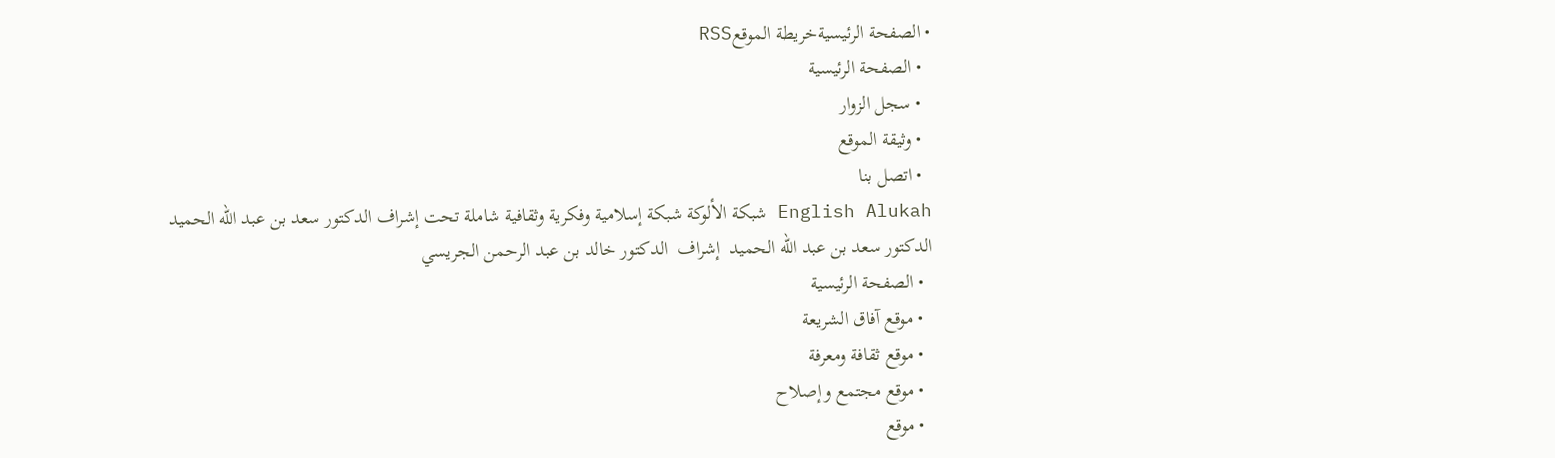• الصفحة الرئيسيةخريطة الموقعRSS
  • الصفحة الرئيسية
  • سجل الزوار
  • وثيقة الموقع
  • اتصل بنا
English Alukah شبكة الألوكة شبكة إسلامية وفكرية وثقافية شاملة تحت إشراف الدكتور سعد بن عبد الله الحميد
الدكتور سعد بن عبد الله الحميد  إشراف  الدكتور خالد بن عبد الرحمن الجريسي
  • الصفحة الرئيسية
  • موقع آفاق الشريعة
  • موقع ثقافة ومعرفة
  • موقع مجتمع وإصلاح
  • موقع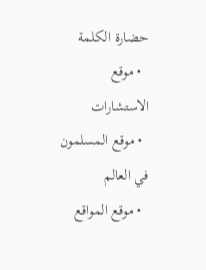حضارة الكلمة
  • موقع الاستشارات
  • موقع المسلمون في العالم
  • موقع المواقع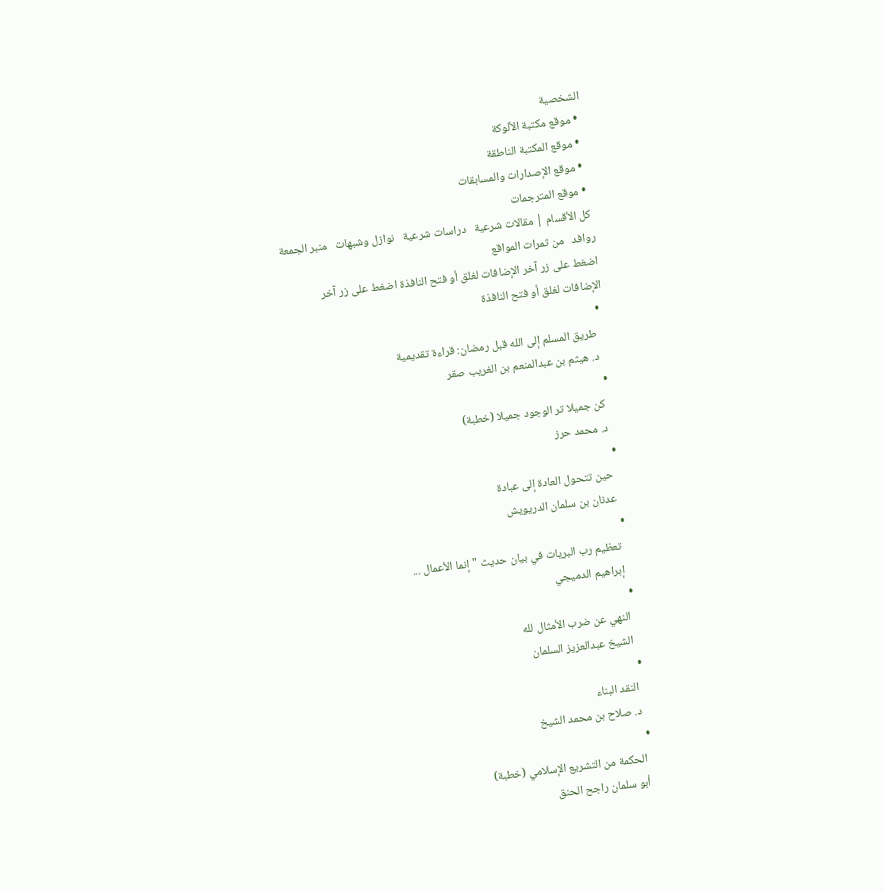الشخصية
  • موقع مكتبة الألوكة
  • موقع المكتبة الناطقة
  • موقع الإصدارات والمسابقات
  • موقع المترجمات
 كل الأقسام | مقالات شرعية   دراسات شرعية   نوازل وشبهات   منبر الجمعة   روافد   من ثمرات المواقع
اضغط على زر آخر الإضافات لغلق أو فتح النافذة اضغط على زر آخر الإضافات لغلق أو فتح النافذة
  •
    طريق المسلم إلى الله قبل رمضان: قراءة تقديمية
    د. هيثم بن عبدالمنعم بن الغريب صقر
  •
    كن جميلا تر الوجود جميلا (خطبة)
    د. محمد حرز
  •
    حين تتحول العادة إلى عبادة
    عدنان بن سلمان الدريويش
  •
    تعظيم رب البريات في بيان حديث "إنما الأعمال ...
    إبراهيم الدميجي
  •
    النهي عن ضرب الأمثال لله
    الشيخ عبدالعزيز السلمان
  •
    النقد البناء
    د. صلاح بن محمد الشيخ
  •
    الحكمة من التشريع الإسلامي (خطبة)
    أبو سلمان راجح الحنق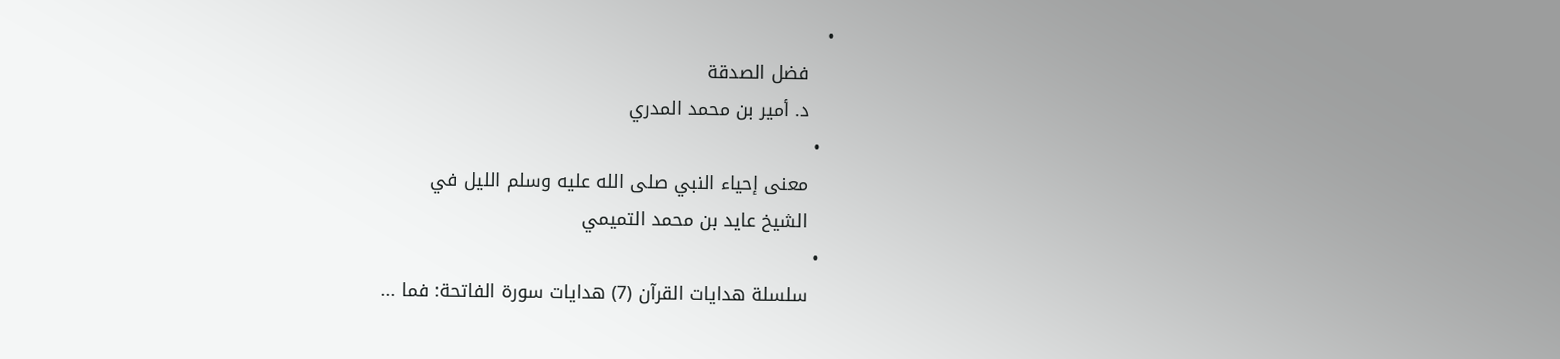•
    فضل الصدقة
    د. أمير بن محمد المدري
  •
    معنى إحياء النبي صلى الله عليه وسلم الليل في
    الشيخ عايد بن محمد التميمي
  •
    سلسلة هدايات القرآن (7) هدايات سورة الفاتحة: فما ...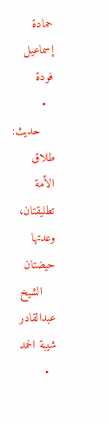حمادة إسماعيل فودة
  •
    حديث: طلاق الأمة تطليقتان، وعدتها حيضتان
    الشيخ عبدالقادر شيبة الحمد
  •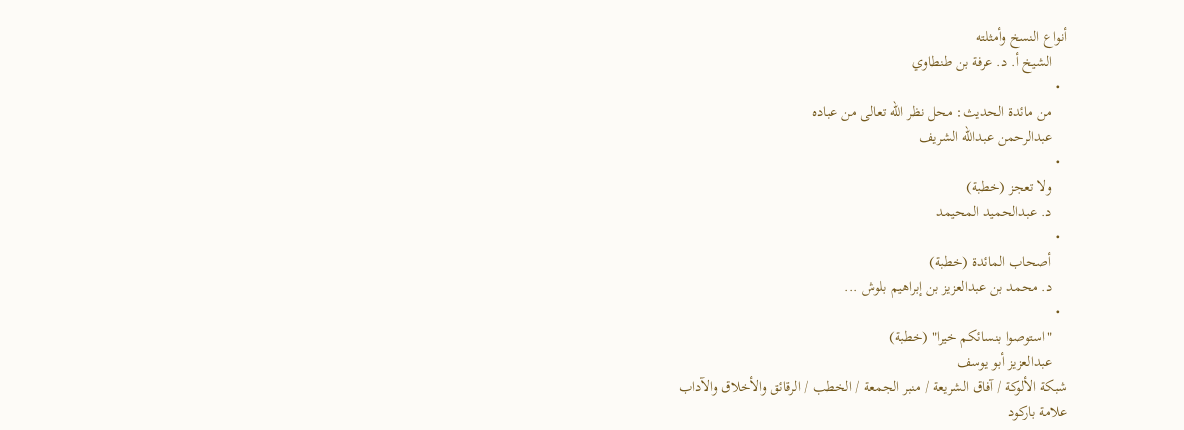أنواع النسخ وأمثلته
    الشيخ أ. د. عرفة بن طنطاوي
  •
    من مائدة الحديث: محل نظر الله تعالى من عباده
    عبدالرحمن عبدالله الشريف
  •
    ولا تعجز (خطبة)
    د. عبدالحميد المحيمد
  •
    أصحاب المائدة (خطبة)
    د. محمد بن عبدالعزيز بن إبراهيم بلوش ...
  •
    "استوصوا بنسائكم خيرا" (خطبة)
    عبدالعزيز أبو يوسف
شبكة الألوكة / آفاق الشريعة / منبر الجمعة / الخطب / الرقائق والأخلاق والآداب
علامة باركود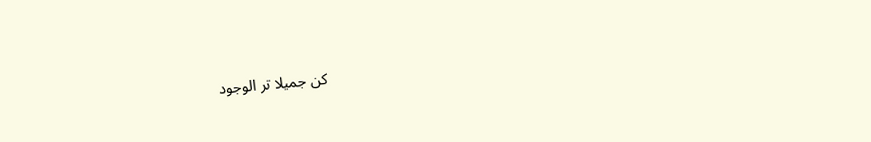كن جميلا تر الوجود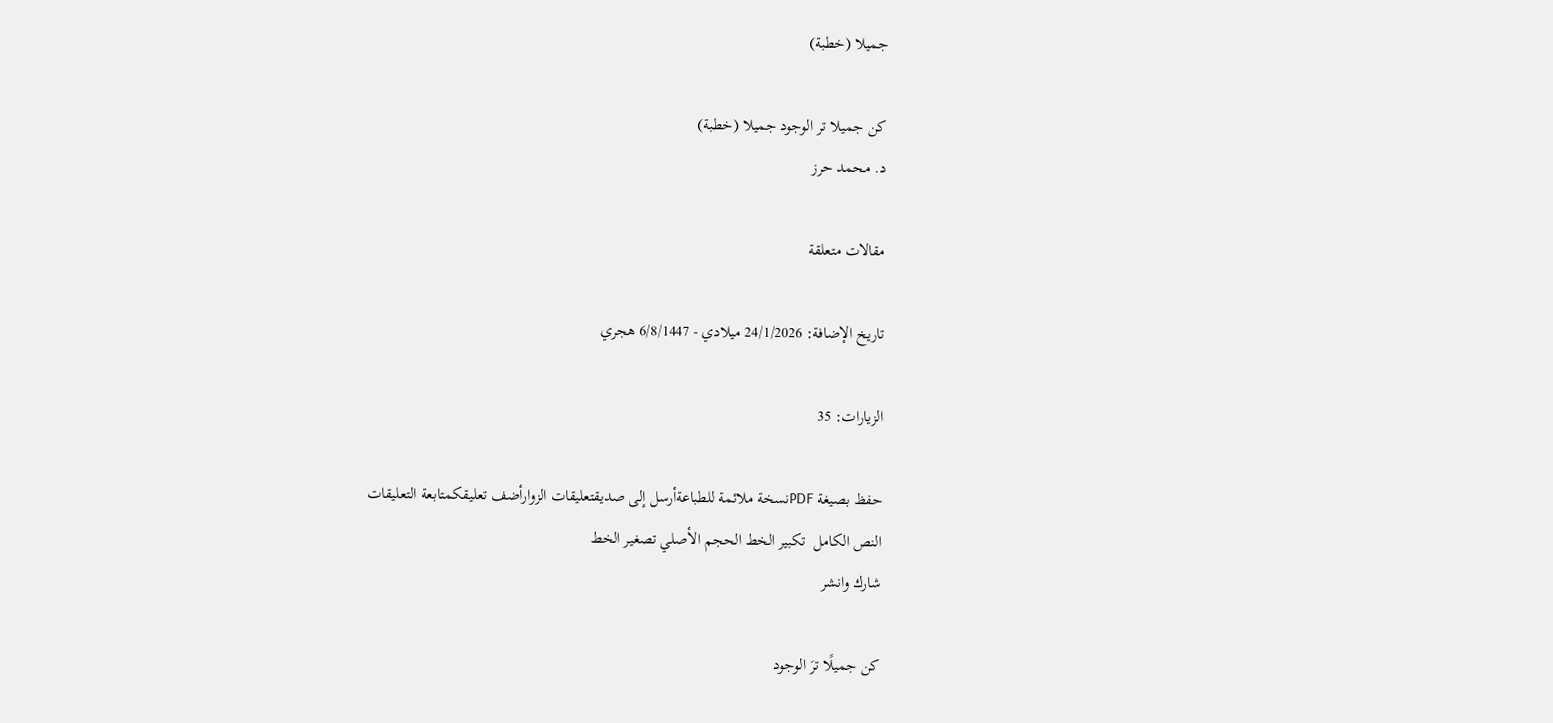جميلا (خطبة)

كن جميلا تر الوجود جميلا (خطبة)
د. محمد حرز

مقالات متعلقة

تاريخ الإضافة: 24/1/2026 ميلادي - 6/8/1447 هجري

الزيارات: 35

حفظ بصيغة PDFنسخة ملائمة للطباعةأرسل إلى صديقتعليقات الزوارأضف تعليقكمتابعة التعليقات
النص الكامل  تكبير الخط الحجم الأصلي تصغير الخط
شارك وانشر

كن جميلًا ترَ الوجود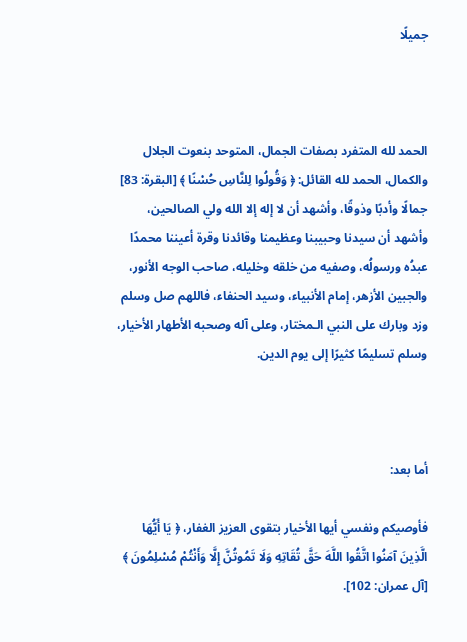جميلًا



الحمد لله المتفرد بصفات الجمال، المتوحد بنعوت الجلال والكمال، الحمد لله القائل: ﴿ وَقُولُوا لِلنَّاسِ حُسْنًا ﴾ [البقرة: 83] جمالًا وأدبًا وذوقًا، وأشهد أن لا إله إلا الله ولي الصالحين، وأشهد أن سيدنا وحبيبنا وعظيمنا وقائدنا وقرة أعيننا محمدًا عبدُه ورسولُه، وصفيه من خلقه وخليله، صاحب الوجه الأنور، والجبين الأزهر، إمام الأنبياء، وسيد الحنفاء، فاللهم صل وسلم وزد وبارك على النبي الـمختار، وعلى آله وصحبه الأطهار الأخيار، وسلم تسليمًا كثيرًا إلى يوم الدين.



أما بعد:

فأوصيكم ونفسي أيها الأخيار بتقوى العزيز الغفار، ﴿ يَا أَيُّهَا الَّذِينَ آمَنُوا اتَّقُوا اللَّهَ حَقَّ تُقَاتِهِ وَلَا تَمُوتُنَّ إِلَّا وَأَنْتُمْ مُسْلِمُونَ ﴾ [آل عمران: 102].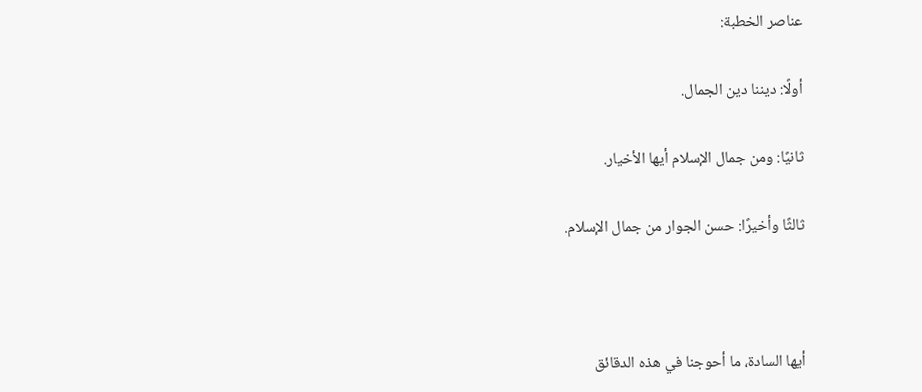عناصر الخطبة:

أولًا: ديننا دين الجمال.

ثانيًا: ومن جمال الإسلام أيها الأخيار.

ثالثًا وأخيرًا: حسن الجوار من جمال الإسلام.



أيها السادة، ما أحوجنا في هذه الدقائق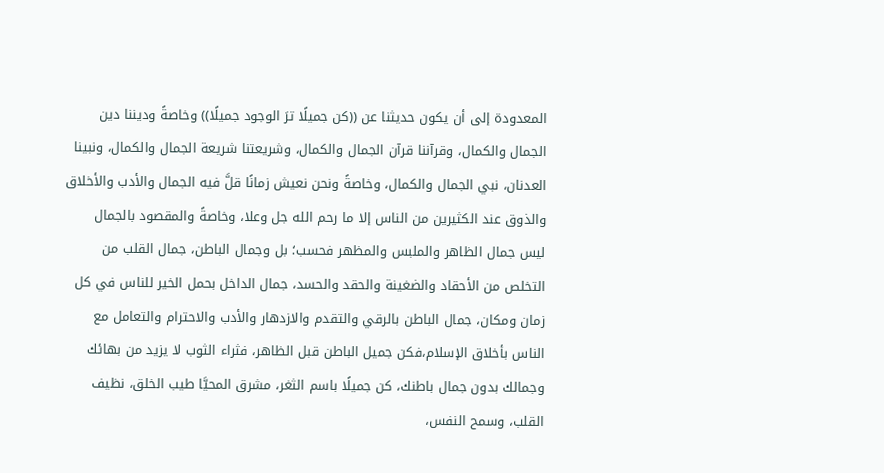المعدودة إلى أن يكون حديثنا عن ((كن جميلًا ترَ الوجود جميلًا)) وخاصةً وديننا دين الجمال والكمال، وقرآننا قرآن الجمال والكمال، وشريعتنا شريعة الجمال والكمال، ونبينا العدنان، نبي الجمال والكمال، وخاصةً ونحن نعيش زمانًا قلَّ فيه الجمال والأدب والأخلاق والذوق عند الكثيرين من الناس إلا ما رحم الله جل وعلا، وخاصةً والمقصود بالجمال ليس جمال الظاهر والملبس والمظهر فحسب؛ بل وجمال الباطن، جمال القلب من التخلص من الأحقاد والضغينة والحقد والحسد، جمال الداخل بحمل الخير للناس في كل زمان ومكان، جمال الباطن بالرقي والتقدم والازدهار والأدب والاحترام والتعامل مع الناس بأخلاق الإسلام،فكن جميل الباطن قبل الظاهر، فثراء الثوب لا يزيد من بهائك وجمالك بدون جمال باطنك، كن جميلًا باسم الثغر، مشرق المحيَّا طيب الخلق، نظيف القلب، وسمح النفس،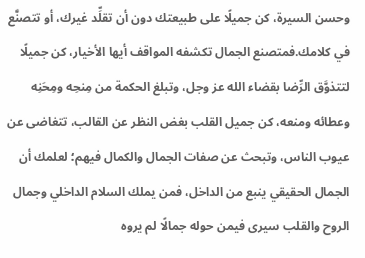وحسن السيرة، كن جميلًا على طبيعتك دون أن تقلِّد غيرك، أو تتصنَّع في كلامك.فمتصنع الجمال تكشفه المواقف أيها الأخيار، كن جميلًا لتتذوَّق الرِّضا بقضاء الله عز وجل، وتبلغ الحكمة من مِنحِه ومِحَنِه وعطائه ومنعه، كن جميل القلب بغض النظر عن القالب، تتغاضى عن عيوب الناس، وتبحث عن صفات الجمال والكمال فيهم؛ لعلمك أن الجمال الحقيقي ينبع من الداخل، فمن يملك السلام الداخلي وجمال الروح والقلب سيرى فيمن حوله جمالًا لم يروه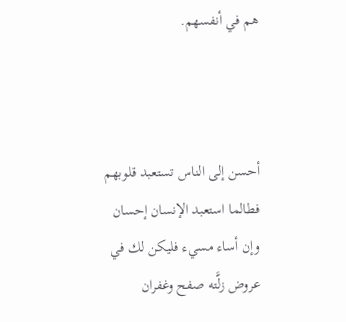هم في أنفسهم.



أحسن إلى الناس تستعبد قلوبهم
فطالما استعبد الإنسان إحسان
وإن أساء مسيء فليكن لك في
عروض زلَّته صفح وغفران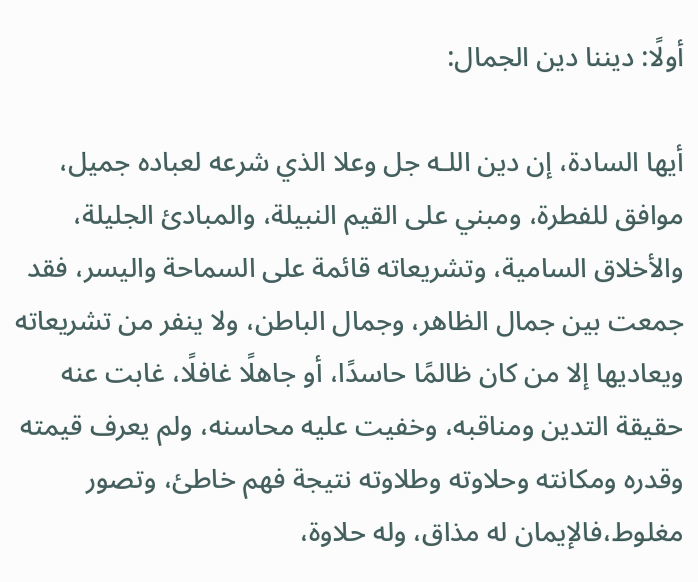أولًا: ديننا دين الجمال:

أيها السادة، إن دين اللـه جل وعلا الذي شرعه لعباده جميل، موافق للفطرة، ومبني على القيم النبيلة، والمبادئ الجليلة، والأخلاق السامية، وتشريعاته قائمة على السماحة واليسر، فقد جمعت بين جمال الظاهر، وجمال الباطن، ولا ينفر من تشريعاته ويعاديها إلا من كان ظالمًا حاسدًا، أو جاهلًا غافلًا، غابت عنه حقيقة التدين ومناقبه، وخفيت عليه محاسنه، ولم يعرف قيمته وقدره ومكانته وحلاوته وطلاوته نتيجة فهم خاطئ، وتصور مغلوط،فالإيمان له مذاق، وله حلاوة،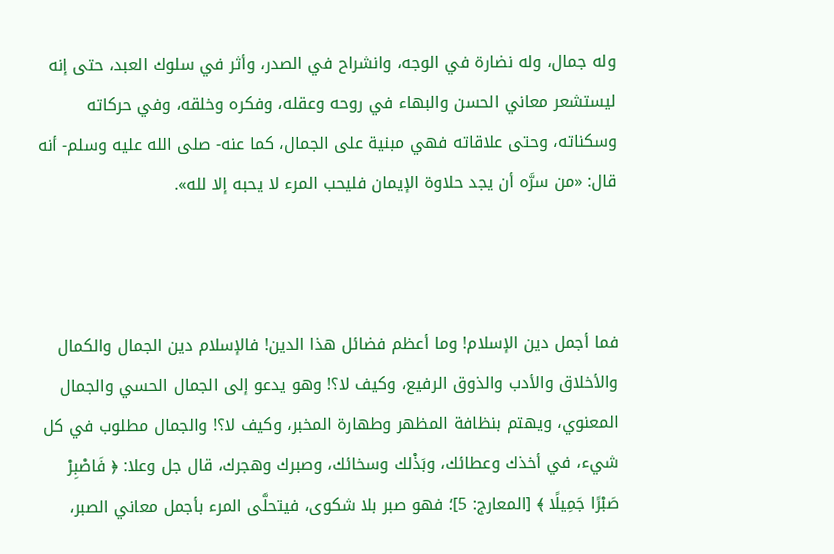وله جمال، وله نضارة في الوجه، وانشراح في الصدر، وأثر في سلوك العبد، حتى إنه ليستشعر معاني الحسن والبهاء في روحه وعقله، وفكره وخلقه، وفي حركاته وسكناته، وحتى علاقاته فهي مبنية على الجمال، كما عنه- صلى الله عليه وسلم- أنه قال: «من سرَّه أن يجد حلاوة الإيمان فليحب المرء لا يحبه إلا لله».



فما أجمل دين الإسلام! وما أعظم فضائل هذا الدين! فالإسلام دين الجمال والكمال والأخلاق والأدب والذوق الرفيع، وكيف لا؟! وهو يدعو إلى الجمال الحسي والجمال المعنوي، ويهتم بنظافة المظهر وطهارة المخبر، وكيف لا؟! والجمال مطلوب في كل شيء، في أخذك وعطائك، وبَذْلك وسخائك، وصبرك وهجرك، قال جل وعلا: ﴿ فَاصْبِرْ صَبْرًا جَمِيلًا ﴾ [المعارج: 5]؛ فهو صبر بلا شكوى، فيتحلَّى المرء بأجمل معاني الصبر،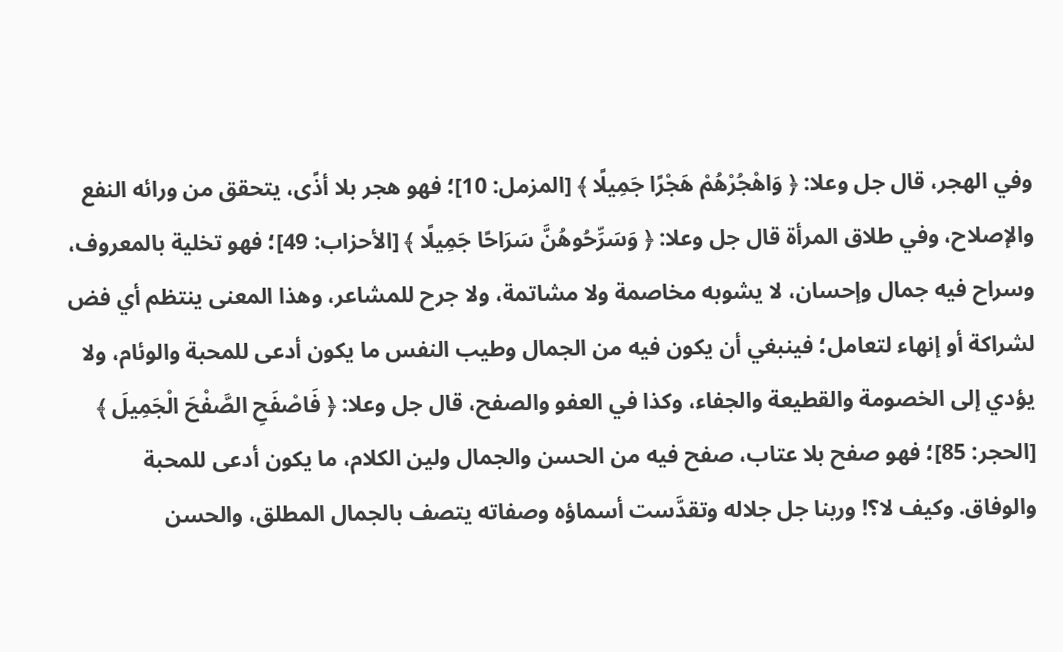وفي الهجر، قال جل وعلا: ﴿ وَاهْجُرْهُمْ هَجْرًا جَمِيلًا ﴾ [المزمل: 10]؛ فهو هجر بلا أذًى، يتحقق من ورائه النفع والإصلاح، وفي طلاق المرأة قال جل وعلا: ﴿ وَسَرِّحُوهُنَّ سَرَاحًا جَمِيلًا ﴾ [الأحزاب: 49]؛ فهو تخلية بالمعروف، وسراح فيه جمال وإحسان، لا يشوبه مخاصمة ولا مشاتمة، ولا جرح للمشاعر، وهذا المعنى ينتظم أي فض لشراكة أو إنهاء لتعامل؛ فينبغي أن يكون فيه من الجمال وطيب النفس ما يكون أدعى للمحبة والوئام، ولا يؤدي إلى الخصومة والقطيعة والجفاء، وكذا في العفو والصفح، قال جل وعلا: ﴿ فَاصْفَحِ الصَّفْحَ الْجَمِيلَ ﴾ [الحجر: 85]؛ فهو صفح بلا عتاب، صفح فيه من الحسن والجمال ولين الكلام، ما يكون أدعى للمحبة والوفاق. وكيف لا؟! وربنا جل جلاله وتقدَّست أسماؤه وصفاته يتصف بالجمال المطلق، والحسن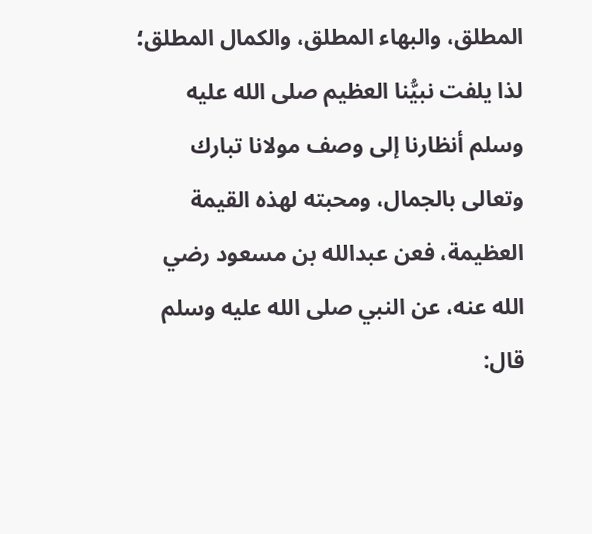المطلق، والبهاء المطلق، والكمال المطلق؛ لذا يلفت نبيُّنا العظيم صلى الله عليه وسلم أنظارنا إلى وصف مولانا تبارك وتعالى بالجمال، ومحبته لهذه القيمة العظيمة، فعن عبدالله بن مسعود رضي الله عنه، عن النبي صلى الله عليه وسلم قال: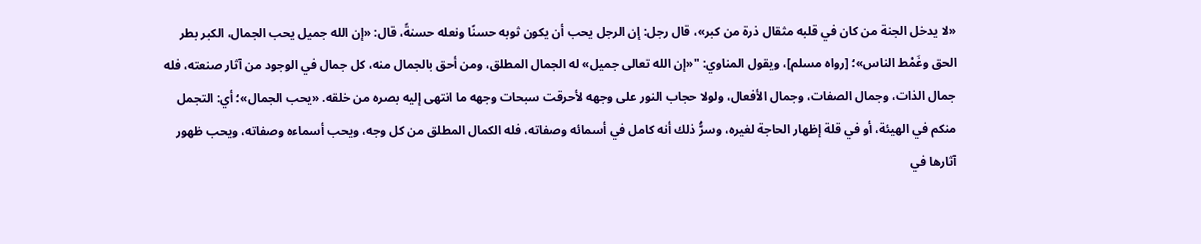«لا يدخل الجنة من كان في قلبه مثقال ذرة من كبر»، قال رجل: إن الرجل يحب أن يكون ثوبه حسنًا ونعله حسنةً، قال: «إن الله جميل يحب الجمال، الكبر بطر الحق وغَمْط الناس»؛ [رواه مسلم]، ويقول المناوي: "«إن الله تعالى جميل» له الجمال المطلق، ومن أحق بالجمال منه، كل جمال في الوجود من آثار صنعته، فله جمال الذات، وجمال الصفات، وجمال الأفعال، ولولا حجاب النور على وجهه لأحرقت سبحات وجهه ما انتهى إليه بصره من خلقه. «يحب الجمال»؛ أي: التجمل منكم في الهيئة، أو في قلة إظهار الحاجة لغيره، وسرُّ ذلك أنه كامل في أسمائه وصفاته، فله الكمال المطلق من كل وجه، ويحب أسماءه وصفاته، ويحب ظهور آثارها في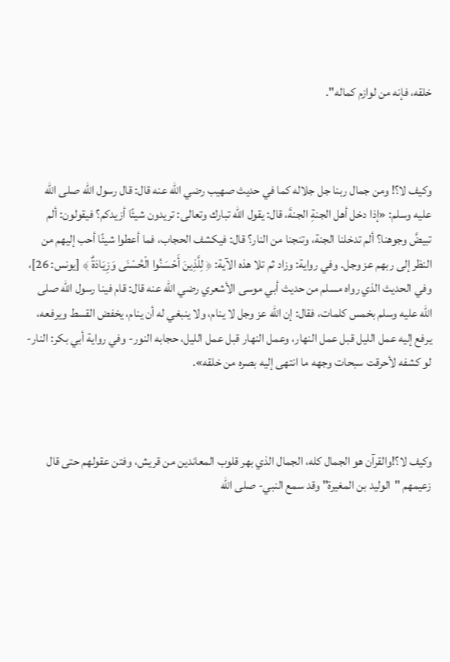خلقه، فإنه من لوازم كماله".



وكيف لا؟! ومن جمال ربنا جل جلاله كما في حديث صهيب رضي الله عنه قال: قال رسول الله صلى الله عليه وسلم: «إذا دخل أهل الجنةِ الجنةَ، قال: يقول الله تبارك وتعالى: تريدون شيئًا أزيدكم؟ فيقولون: ألم تبيضَّ وجوهنا؟ ألم تدخلنا الجنة، وتنجنا من النار؟ قال: فيكشف الحجاب، فما أعطوا شيئًا أحب إليهم من النظر إلى ربهم عز وجل. وفي رواية: وزاد ثم تلا هذه الآية: ﴿ لِلَّذِينَ أَحْسَنُوا الْحُسْنَى وَزِيَادَةٌ ﴾ [يونس: 26]، وفي الحديث الذي رواه مسلم من حديث أبي موسى الأشعري رضي الله عنه قال: قام فينا رسول الله صلى الله عليه وسلم بخمس كلمات، فقال: إن الله عز وجل لا ينام، ولا ينبغي له أن ينام، يخفض القسط ويرفعه، يرفع إليه عمل الليل قبل عمل النهار، وعمل النهار قبل عمل الليل، حجابه النور- وفي رواية أبي بكر: النار- لو كشفه لأحرقت سبحات وجهه ما انتهى إليه بصره من خلقه».



وكيف لا؟!والقرآن هو الجمال كله، الجمال الذي بهر قلوب المعاندين من قريش، وفتن عقولهم حتى قال زعيمهم "الوليد بن المغيرة" وقد سمع النبي- صلى الله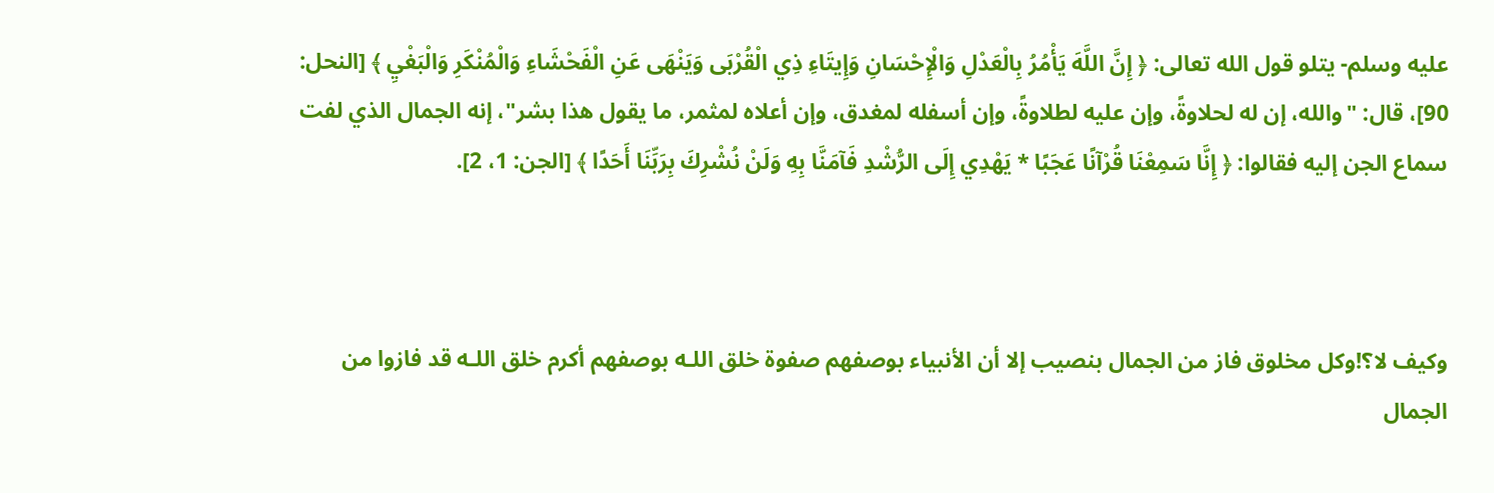عليه وسلم- يتلو قول الله تعالى: ﴿ إِنَّ اللَّهَ يَأْمُرُ بِالْعَدْلِ وَالْإِحْسَانِ وَإِيتَاءِ ذِي الْقُرْبَى وَيَنْهَى عَنِ الْفَحْشَاءِ وَالْمُنْكَرِ وَالْبَغْيِ ﴾ [النحل: 90]، قال: "والله، إن له لحلاوةً، وإن عليه لطلاوةً، وإن أسفله لمغدق، وإن أعلاه لمثمر، ما يقول هذا بشر"، إنه الجمال الذي لفت سماع الجن إليه فقالوا: ﴿ إِنَّا سَمِعْنَا قُرْآنًا عَجَبًا * يَهْدِي إِلَى الرُّشْدِ فَآمَنَّا بِهِ وَلَنْ نُشْرِكَ بِرَبِّنَا أَحَدًا ﴾ [الجن: 1، 2].



وكيف لا؟!وكل مخلوق فاز من الجمال بنصيب إلا أن الأنبياء بوصفهم صفوة خلق اللـه بوصفهم أكرم خلق اللـه قد فازوا من الجمال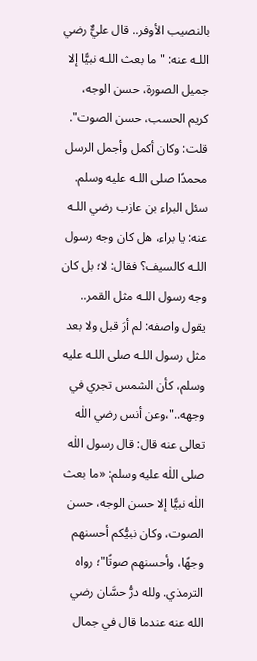بالنصيب الأوفر.. قال عليٌّ رضي اللـه عنه: "ما بعث اللـه نبيًّا إلا جميل الصورة، حسن الوجه، كريم الحسب، حسن الصوت". قلت: وكان أكمل وأجمل الرسل محمدًا صلى اللـه عليه وسلم. سئل البراء بن عازب رضي اللـه عنه: يا براء، هل كان وجه رسول اللـه كالسيف؟ فقال: لا؛ بل كان وجه رسول اللـه مثل القمر.. يقول واصفه: لم أرَ قبل ولا بعد مثل رسول اللـه صلى اللـه عليه وسلم، كأن الشمس تجري في وجهه.."،وعن أنس رضي اللٰه تعالى عنه قال: قال رسول اللٰه صلى اللٰه عليه وسلم: «ما بعث اللٰه نبيًّا إلا حسن الوجه، حسن الصوت، وكان نبيُّكم أحسنهم وجهًا، وأحسنهم صوتًا"؛ رواه الترمذي. ولله درُّ حسَّان رضي الله عنه عندما قال في جمال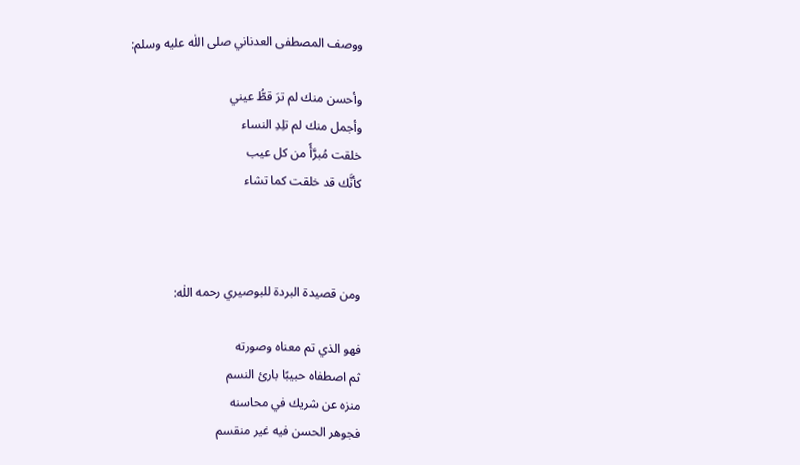ووصف المصطفى العدناني صلى اللٰه عليه وسلم:

وأحسن منك لم ترَ قطُّ عيني
وأجمل منك لم تلِدِ النساء
خلقت مُبرَّأً من كل عيب
كأنَّك قد خلقت كما تشاء



ومن قصيدة البردة للبوصيري رحمه اللٰه:

فهو الذي تم معناه وصورته
ثم اصطفاه حبيبًا بارئ النسم
منزه عن شريك في محاسنه
فجوهر الحسن فيه غير منقسم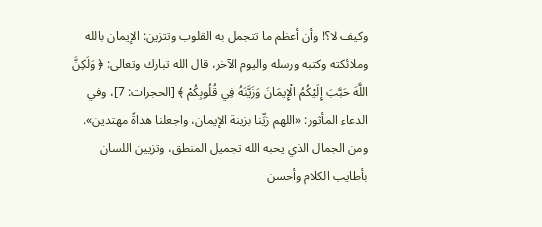وكيف لا؟! وأن أعظم ما تتجمل به القلوب وتتزين: الإيمان بالله وملائكته وكتبه ورسله واليوم الآخر، قال الله تبارك وتعالى: ﴿ وَلَكِنَّ اللَّهَ حَبَّبَ إِلَيْكُمُ الْإِيمَانَ وَزَيَّنَهُ فِي قُلُوبِكُمْ ﴾ [الحجرات: 7]، وفي الدعاء المأثور: «اللهم زيِّنا بزينة الإيمان، واجعلنا هداةً مهتدين». ومن الجمال الذي يحبه الله تجميل المنطق، وتزيين اللسان بأطايب الكلام وأحسن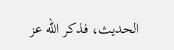الحديث، فذكر الله عز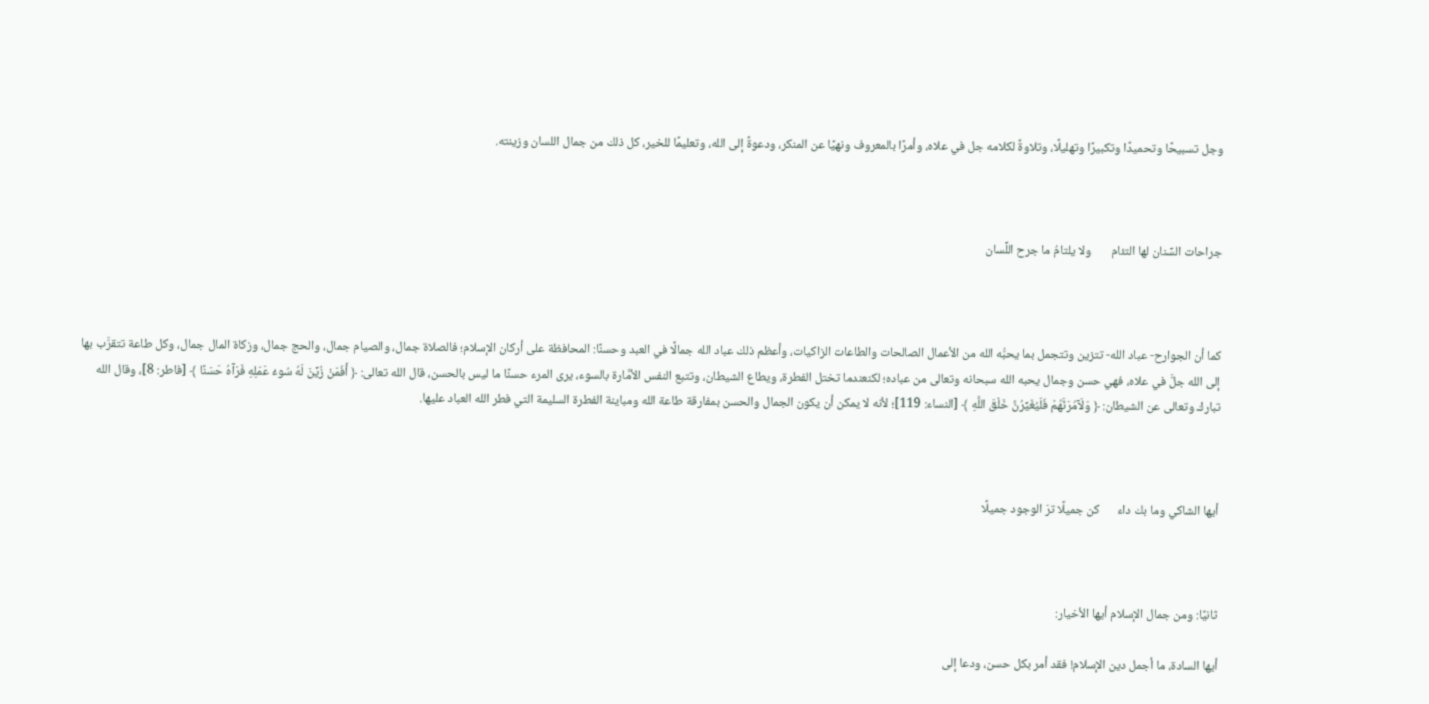وجل تسبيحًا وتحميدًا وتكبيرًا وتهليلًا، وتلاوةً لكلامه جل في علاه، وأمرًا بالمعروف ونهيًا عن المنكر، ودعوةً إلى الله، وتعليمًا للخير، كل ذلك من جمال اللسان وزينته.



جراحات السِّنان لها التئام       ولا يلتامُ ما جرح اللِّسان



كما أن الجوارح- عباد الله- تتزين وتتجمل بما يحبُّه الله من الأعمال الصالحات والطاعات الزاكيات، وأعظم ذلك عباد الله جمالًا في العبد وحسنًا: المحافظة على أركان الإسلام؛ فالصلاة جمال، والصيام جمال، والحج جمال، وزكاة المال جمال، وكل طاعة تتقرَّب بها إلى الله جلَّ في علاه، فهي حسن وجمال يحبه الله سبحانه وتعالى من عباده؛ لكنعندما تختل الفطرة، ويطاع الشيطان، وتتبع النفس الأمَّارة بالسوء، يرى المرء حسنًا ما ليس بالحسن، قال الله تعالى: ﴿ أَفَمَنْ زُيِّنَ لَهُ سُوءُ عَمَلِهِ فَرَآهُ حَسَنًا ﴾ [فاطر: 8]، وقال الله تبارك وتعالى عن الشيطان: ﴿ وَلَآمُرَنَّهُمْ فَلَيُغَيِّرُنَّ خَلْقَ اللَّهِ ﴾ [النساء: 119]؛ لأنه لا يمكن أن يكون الجمال والحسن بمفارقة طاعة الله ومباينة الفطرة السليمة التي فطر الله العباد عليها.



أيها الشاكي وما بك داء      كن جميلًا ترَ الوجود جميلًا



ثانيًا: ومن جمال الإسلام أيها الأخيار:

أيها السادة، ما أجمل دين الإسلام! فقد أمر بكل حسن، ودعا إلى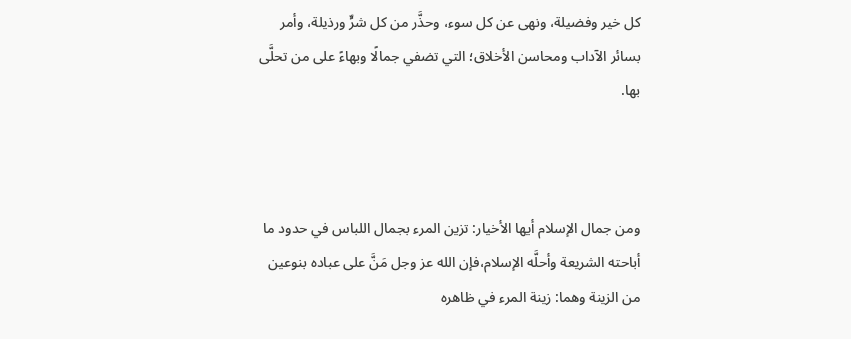كل خير وفضيلة، ونهى عن كل سوء، وحذَّر من كل شرٍّ ورذيلة، وأمر بسائر الآداب ومحاسن الأخلاق؛ التي تضفي جمالًا وبهاءً على من تحلَّى بها.



ومن جمال الإسلام أيها الأخيار: تزين المرء بجمال اللباس في حدود ما أباحته الشريعة وأحلَّه الإسلام،فإن الله عز وجل مَنَّ على عباده بنوعين من الزينة وهما: زينة المرء في ظاهره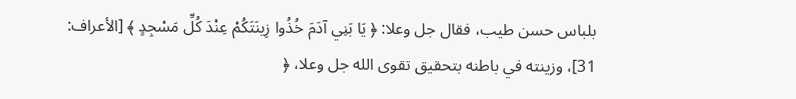بلباس حسن طيب، فقال جل وعلا: ﴿ يَا بَنِي آدَمَ خُذُوا زِينَتَكُمْ عِنْدَ كُلِّ مَسْجِدٍ ﴾ [الأعراف: 31]، وزينته في باطنه بتحقيق تقوى الله جل وعلا، ﴿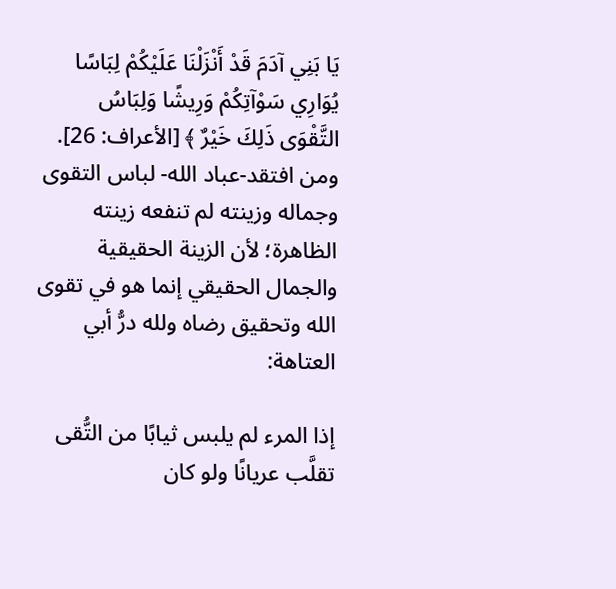يَا بَنِي آدَمَ قَدْ أَنْزَلْنَا عَلَيْكُمْ لِبَاسًا يُوَارِي سَوْآتِكُمْ وَرِيشًا وَلِبَاسُ التَّقْوَى ذَلِكَ خَيْرٌ ﴾ [الأعراف: 26]. ومن افتقد-عباد الله- لباس التقوى وجماله وزينته لم تنفعه زينته الظاهرة؛ لأن الزينة الحقيقية والجمال الحقيقي إنما هو في تقوى الله وتحقيق رضاه ولله درُّ أبي العتاهة:

إذا المرء لم يلبس ثيابًا من التُّقى
تقلَّب عريانًا ولو كان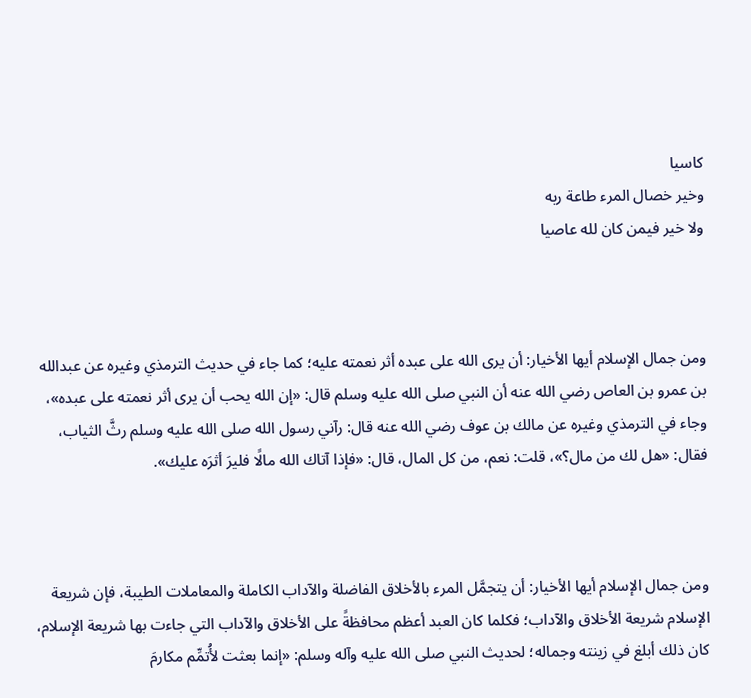كاسيا
وخير خصال المرء طاعة ربه
ولا خير فيمن كان لله عاصيا



ومن جمال الإسلام أيها الأخيار: أن يرى الله على عبده أثر نعمته عليه؛ كما جاء في حديث الترمذي وغيره عن عبدالله بن عمرو بن العاص رضي الله عنه أن النبي صلى الله عليه وسلم قال: «إن الله يحب أن يرى أثر نعمته على عبده»، وجاء في الترمذي وغيره عن مالك بن عوف رضي الله عنه قال: رآني رسول الله صلى الله عليه وسلم رثَّ الثياب، فقال: «هل لك من مال؟»، قلت: نعم، من كل المال، قال: «فإذا آتاك الله مالًا فليرَ أثرَه عليك».



ومن جمال الإسلام أيها الأخيار: أن يتجمَّل المرء بالأخلاق الفاضلة والآداب الكاملة والمعاملات الطيبة، فإن شريعة الإسلام شريعة الأخلاق والآداب؛ فكلما كان العبد أعظم محافظةً على الأخلاق والآداب التي جاءت بها شريعة الإسلام، كان ذلك أبلغ في زينته وجماله؛ لحديث النبي صلى الله عليه وآله وسلم: «إنما بعثت لأُتمِّم مكارمَ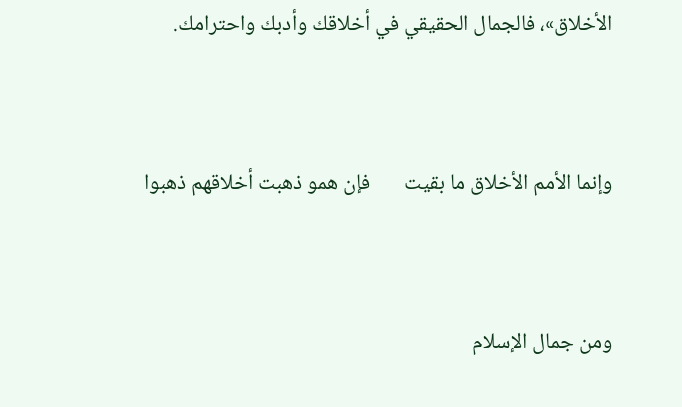الأخلاق»، فالجمال الحقيقي في أخلاقك وأدبك واحترامك.



وإنما الأمم الأخلاق ما بقيت       فإن همو ذهبت أخلاقهم ذهبوا



ومن جمال الإسلام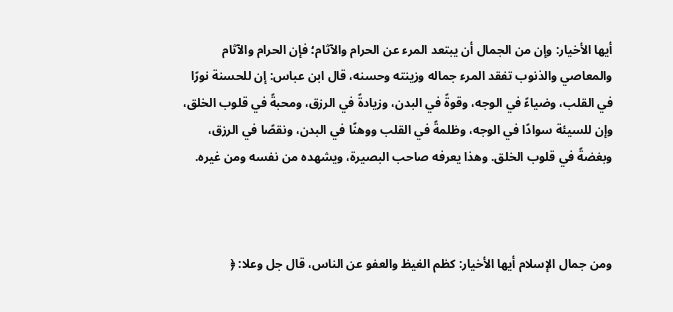أيها الأخيار: وإن من الجمال أن يبتعد المرء عن الحرام والآثام؛ فإن الحرام والآثام والمعاصي والذنوب تفقد المرء جماله وزينته وحسنه، قال ابن عباس: إن للحسنة نورًا في القلب، وضياءً في الوجه، وقوةً في البدن، وزيادةً في الرزق، ومحبةً في قلوب الخلق، وإن للسيئة سوادًا في الوجه، وظلمةً في القلب ووهنًا في البدن، ونقصًا في الرزق، وبغضةً في قلوب الخلق. وهذا يعرفه صاحب البصيرة، ويشهده من نفسه ومن غيره.



ومن جمال الإسلام أيها الأخيار: كظم الغيظ والعفو عن الناس، قال جل وعلا: ﴿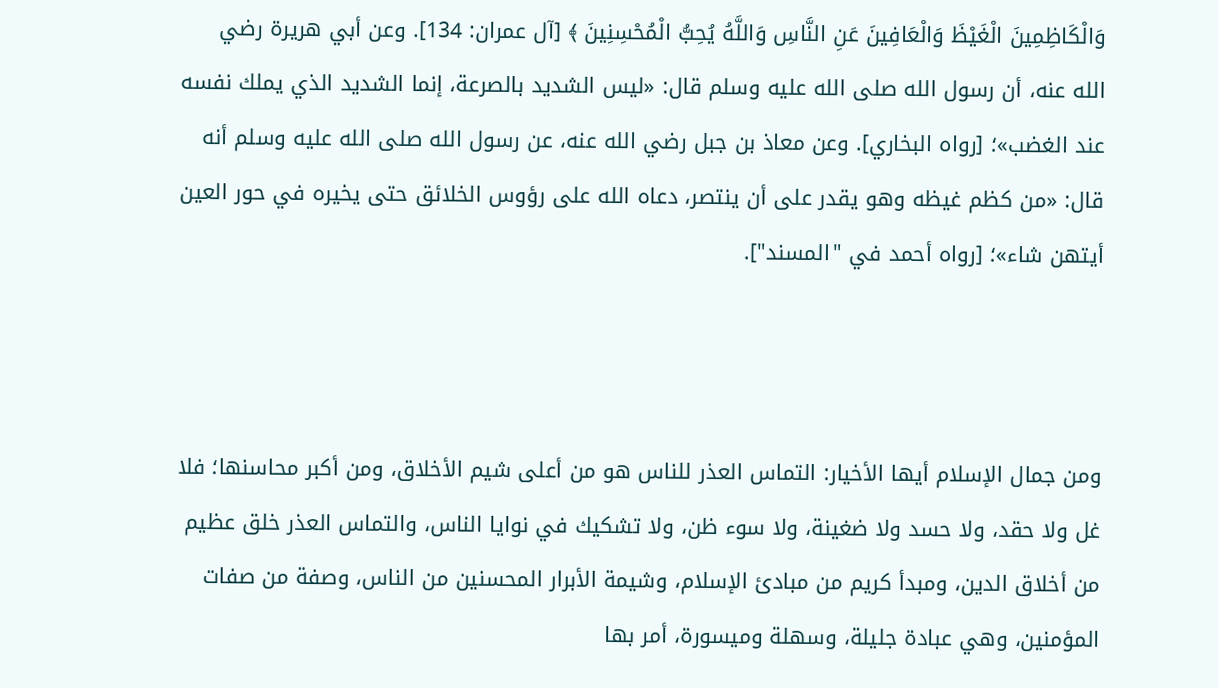وَالْكَاظِمِينَ الْغَيْظَ وَالْعَافِينَ عَنِ النَّاسِ وَاللَّهُ يُحِبُّ الْمُحْسِنِينَ ﴾ [آل عمران: 134]. وعن أبي هريرة رضي الله عنه، أن رسول الله صلى الله عليه وسلم قال: «ليس الشديد بالصرعة، إنما الشديد الذي يملك نفسه عند الغضب»؛ [رواه البخاري]. وعن معاذ بن جبل رضي الله عنه، عن رسول الله صلى الله عليه وسلم أنه قال: «من كظم غيظه وهو يقدر على أن ينتصر، دعاه الله على رؤوس الخلائق حتى يخيره في حور العين أيتهن شاء»؛ [رواه أحمد في "المسند"].



ومن جمال الإسلام أيها الأخيار: التماس العذر للناس هو من أعلى شيم الأخلاق، ومن أكبر محاسنها؛ فلا غل ولا حقد، ولا حسد ولا ضغينة، ولا سوء ظن، ولا تشكيك في نوايا الناس، والتماس العذر خلق عظيم من أخلاق الدين، ومبدأ كريم من مبادئ الإسلام، وشيمة الأبرار المحسنين من الناس، وصفة من صفات المؤمنين، وهي عبادة جليلة، وسهلة وميسورة، أمر بها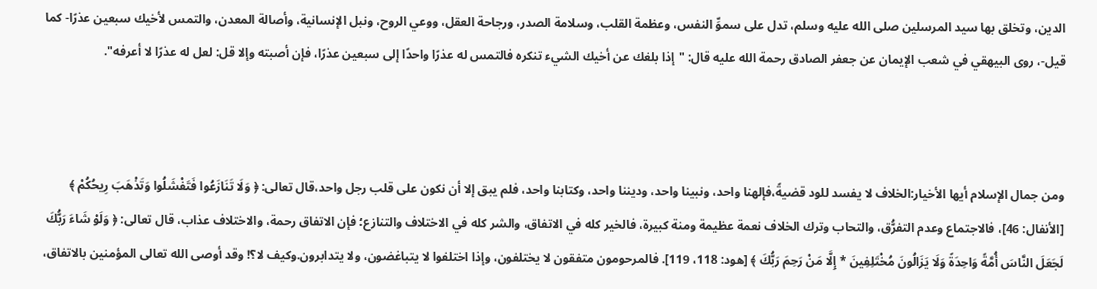الدين، وتخلق بها سيد المرسلين صلى الله عليه وسلم، تدل على سموِّ النفس، وعظمة القلب، وسلامة الصدر، ورجاحة العقل، ووعي الروح، ونبل الإنسانية، وأصالة المعدن، والتمس لأخيك سبعين عذرًا- كما قيل-، روى البيهقي في شعب الإيمان عن جعفر الصادق رحمة الله عليه قال: "إذا بلغك عن أخيك الشيء تنكره فالتمس له عذرًا واحدًا إلى سبعين عذرًا، فإن أصبته وإلا قل: لعل له عذرًا لا أعرفه".



ومن جمال الإسلام أيها الأخيار:الخلاف لا يفسد للود قضيةً،فإلهنا واحد، ونبينا واحد، وديننا واحد، وكتابنا واحد، فلم يبق إلا أن نكون على قلب رجل واحد،قال تعالى: ﴿ وَلَا تَنَازَعُوا فَتَفْشَلُوا وَتَذْهَبَ رِيحُكُمْ ﴾ [الأنفال: 46]، فالاجتماع وعدم التفرُّق، والتحاب وترك الخلاف نعمة عظيمة ومنة كبيرة، فالخير كله في الاتفاق، والشر كله في الاختلاف والتنازع؛ فإن الاتفاق رحمة، والاختلاف عذاب، قال تعالى: ﴿ وَلَوْ شَاءَ رَبُّكَ لَجَعَلَ النَّاسَ أُمَّةً وَاحِدَةً وَلَا يَزَالُونَ مُخْتَلِفِينَ * إِلَّا مَنْ رَحِمَ رَبُّكَ ﴾ [هود: 118، 119]. فالمرحومون متفقون لا يختلفون، وإذا اختلفوا لا يتباغضون، ولا يتدابرون.وكيف لا؟! وقد أوصى الله تعالى المؤمنين بالاتفاق،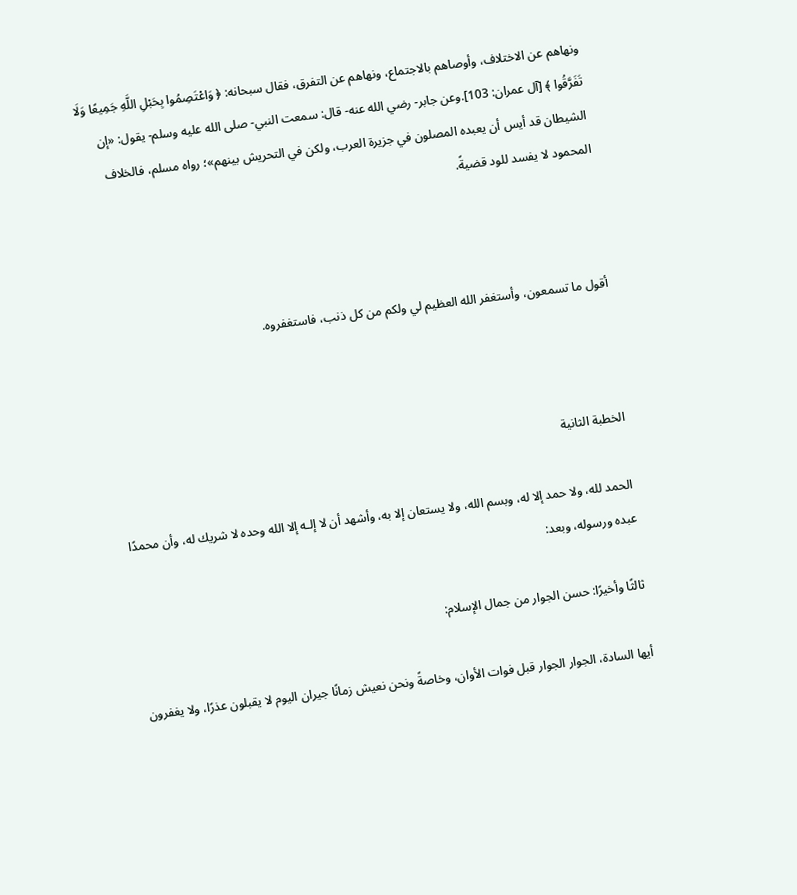ونهاهم عن الاختلاف، وأوصاهم بالاجتماع، ونهاهم عن التفرق، فقال سبحانه: ﴿ وَاعْتَصِمُوا بِحَبْلِ اللَّهِ جَمِيعًا وَلَا تَفَرَّقُوا ﴾ [آل عمران: 103].وعن جابر- رضي الله عنه- قال: سمعت النبي- صلى الله عليه وسلم- يقول: «إن الشيطان قد أيس أن يعبده المصلون في جزيرة العرب، ولكن في التحريش بينهم»؛ رواه مسلم، فالخلاف المحمود لا يفسد للود قضيةً.



أقول ما تسمعون، وأستغفر الله العظيم لي ولكم من كل ذنب، فاستغفروه.



الخطبة الثانية

الحمد لله، ولا حمد إلا له، وبسم الله، ولا يستعان إلا به، وأشهد أن لا إلـه إلا الله وحده لا شريك له، وأن محمدًا عبده ورسوله، وبعد:

ثالثًا وأخيرًا: حسن الجوار من جمال الإسلام:

أيها السادة، الجوار الجوار قبل فوات الأوان، وخاصةً ونحن نعيش زمانًا جيران اليوم لا يقبلون عذرًا، ولا يغفرون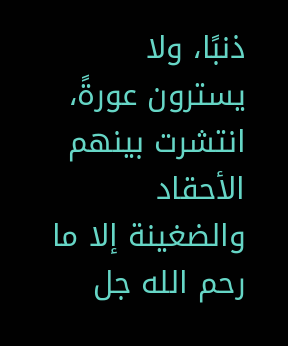ذنبًا، ولا يسترون عورةً، انتشرت بينهم الأحقاد والضغينة إلا ما رحم الله جل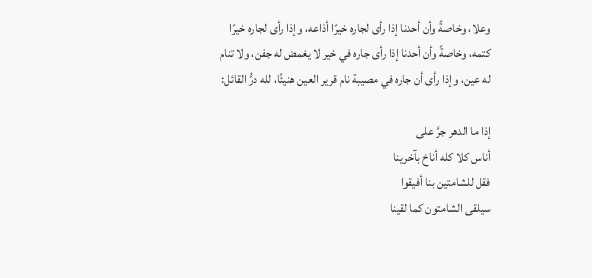وعلا، وخاصةً وأن أحدنا إذا رأى لجاره خيرًا أذاعه، وإذا رأى لجاره خيرًا كتمه، وخاصةً وأن أحدنا إذا رأى جاره في خير لا يغمض له جفن، ولا تنام له عين، وإذا رأى أن جاره في مصيبة نام قرير العين هنيئًا، لله درُّ القائل:

إذا ما الدهر جرَّ على
أناس كلا كله أناخ بآخرينا
فقل للشامتين بنا أفيقوا
سيلقى الشامتون كما لقينا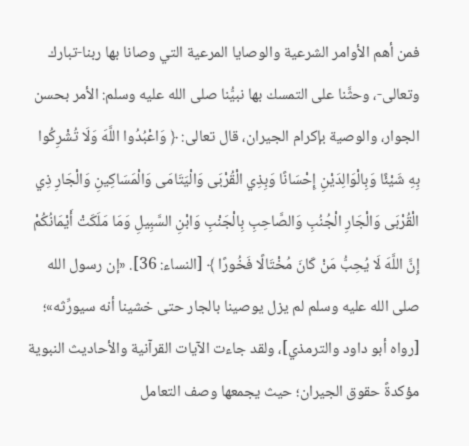فمن أهم الأوامر الشرعية والوصايا المرعية التي وصانا بها ربنا-تبارك وتعالى-، وحثَّنا على التمسك بها نبيُّنا صلى الله عليه وسلم: الأمر بحسن الجوار، والوصية بإكرام الجيران، قال تعالى: ﴿ وَاعْبُدُوا اللَّهَ وَلَا تُشْرِكُوا بِهِ شَيْئًا وَبِالْوَالِدَيْنِ إِحْسَانًا وَبِذِي الْقُرْبَى وَالْيَتَامَى وَالْمَسَاكِينِ وَالْجَارِ ذِي الْقُرْبَى وَالْجَارِ الْجُنُبِ وَالصَّاحِبِ بِالْجَنْبِ وَابْنِ السَّبِيلِ وَمَا مَلَكَتْ أَيْمَانُكُمْ إِنَّ اللَّهَ لَا يُحِبُّ مَنْ كَانَ مُخْتَالًا فَخُورًا ﴾ [النساء: 36]. «إن رسول الله صلى الله عليه وسلم لم يزل يوصينا بالجار حتى خشينا أنه سيورِّثه»؛ [رواه أبو داود والترمذي]، ولقد جاءت الآيات القرآنية والأحاديث النبوية مؤكدةً حقوق الجيران؛ حيث يجمعها وصف التعامل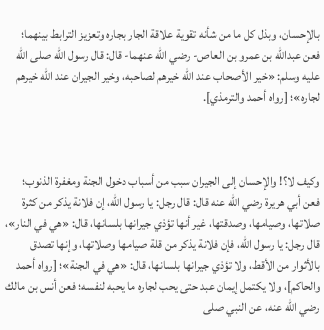بالإحسان، وبذل كل ما من شأنه تقوية علاقة الجار بجاره وتعزيز الترابط بينهما؛ فعن عبدالله بن عمرو بن العاص- رضي الله عنهما- قال: قال رسول الله صلى الله عليه وسلم: «خير الأصحاب عند الله خيرهم لصاحبه، وخير الجيران عند الله خيرهم لجاره»؛ [رواه أحمد والترمذي].



وكيف لا؟! والإحسان إلى الجيران سبب من أسباب دخول الجنة ومغفرة الذنوب؛ فعن أبي هريرة رضي الله عنه قال: قال رجل: يا رسول الله، إن فلانة يذكر من كثرة صلاتها، وصيامها، وصدقتها، غير أنها تؤذي جيرانها بلسانها، قال: «هي في النار»، قال رجل: يا رسول الله، فإن فلانة يذكر من قلة صيامها وصلاتها، وإنها تصدق بالأثوار من الأقط، ولا تؤذي جيرانها بلسانها، قال: «هي في الجنة»؛ [رواه أحمد والحاكم]، ولا يكتمل إيمان عبد حتى يحب لجاره ما يحبه لنفسه؛ فعن أنس بن مالك رضي الله عنه، عن النبي صلى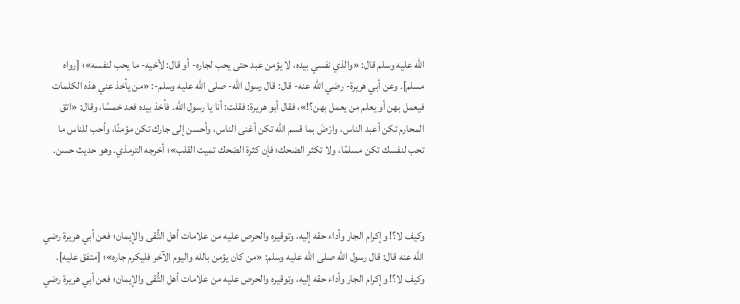الله عليه وسلم قال: «والذي نفسي بيده، لا يؤمن عبد حتى يحب لجاره- أو قال: لأخيه- ما يحب لنفسه»؛ [رواه مسلم]. وعن أبي هريرة- رضي الله عنه- قال: قال رسول الله- صلى الله عليه وسلم-: «من يأخذ عني هذه الكلمات فيعمل بهن أو يعلم من يعمل بهن؟!»، فقال أبو هريرة: فقلت: أنا يا رسول الله. فأخذ بيده فعد خمسًا، وقال: «اتق المحارم تكن أعبد الناس، وارْضَ بما قسم الله تكن أغنى الناس، وأحسن إلى جارك تكن مؤمنًا، وأحب للناس ما تحب لنفسك تكن مسلمًا، ولا تكثر الضحك؛ فإن كثرة الضحك تميت القلب»؛ أخرجه الترمذي. وهو حديث حسن.



وكيف لا؟! وإكرام الجار وأداء حقه إليه، وتوقيره والحرص عليه من علامات أهل التُّقى والإيمان؛ فعن أبي هريرة رضي الله عنه قال: قال رسول الله صلى الله عليه وسلم: «من كان يؤمن بالله واليوم الآخر فليكرم جاره»؛ [متفق عليه]. وكيف لا؟! وإكرام الجار وأداء حقه إليه، وتوقيره والحرص عليه من علامات أهل التُّقى والإيمان؛ فعن أبي هريرة رضي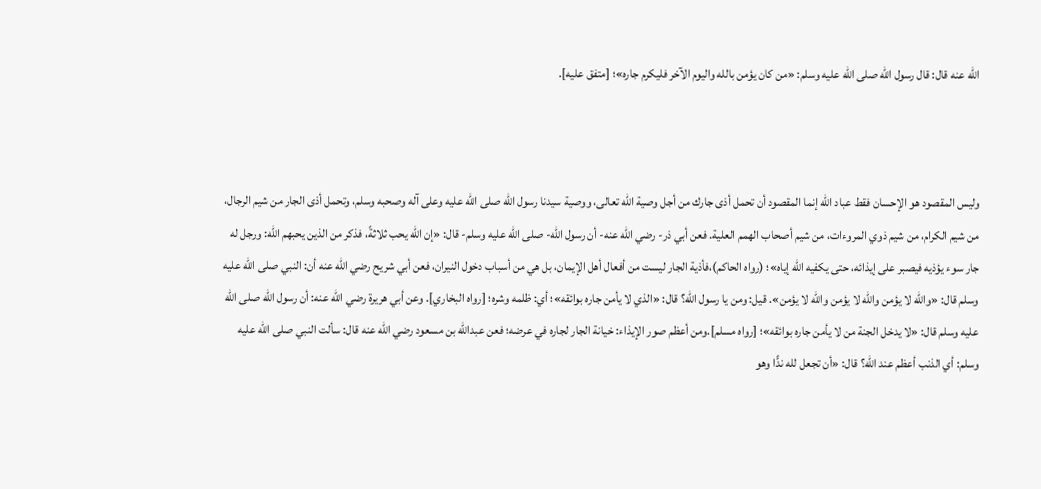الله عنه قال: قال رسول الله صلى الله عليه وسلم: «من كان يؤمن بالله واليوم الآخر فليكرم جاره»؛ [متفق عليه].



وليس المقصود هو الإحسان فقط عباد الله إنما المقصود أن تحمل أذى جارك من أجل وصية الله تعالى، ووصية سيدنا رسول الله صلى الله عليه وعلى آله وصحبه وسلم، وتحمل أذى الجار من شيم الرجال، من شيم الكرام، من شيم ذوي المروءات، من شيم أصحاب الهمم العلية. فعن أبي ذر- رضي الله عنه- أن رسول الله- صلى الله عليه وسلم- قال: «إن الله يحب ثلاثةً، فذكر من الذين يحبهم الله: ورجل له جار سوء يؤذيه فيصبر على إيذائه، حتى يكفيه الله إياه»؛ (رواه الحاكم)،فأذية الجار ليست من أفعال أهل الإيمان، بل هي من أسباب دخول النيران، فعن أبي شريح رضي الله عنه أن: النبي صلى الله عليه وسلم قال: «والله لا يؤمن والله لا يؤمن والله لا يؤمن». قيل: ومن يا رسول الله؟ قال: «الذي لا يأمن جاره بوائقه»؛ أي: ظلمه وشره؛ [رواه البخاري]. وعن أبي هريرة رضي الله عنه: أن رسول الله صلى الله عليه وسلم قال: «لا يدخل الجنة من لا يأمن جاره بوائقه»؛ [رواه مسلم].ومن أعظم صور الإيذاء: خيانة الجار لجاره في عرضه؛ فعن عبدالله بن مسعود رضي الله عنه قال: سألت النبي صلى الله عليه وسلم: أي الذنب أعظم عند الله؟ قال: «أن تجعل لله ندًّا وهو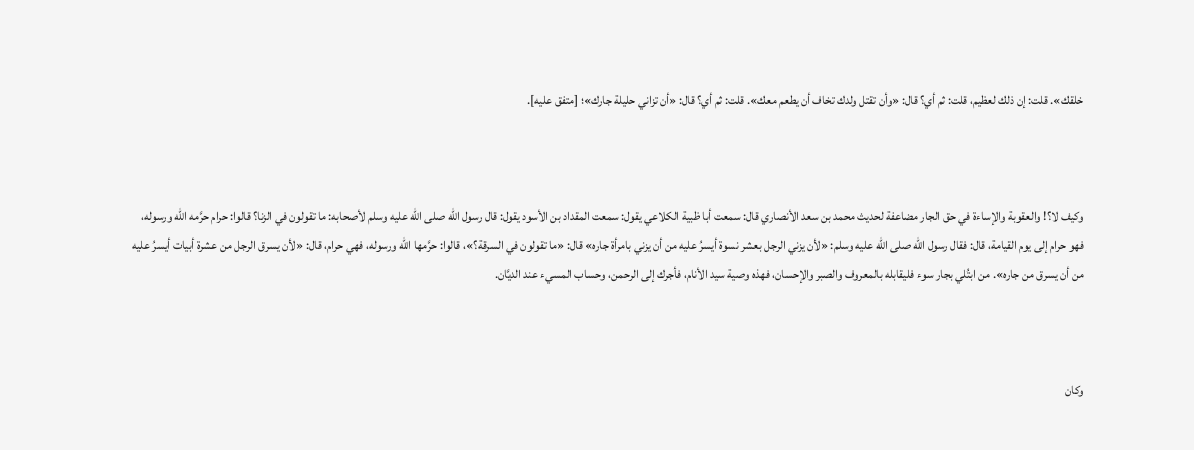خلقك». قلت: إن ذلك لعظيم، قلت: ثم أي؟ قال: «وأن تقتل ولدك تخاف أن يطعم معك». قلت: ثم أي؟ قال: «أن تزاني حليلة جارك»؛ [متفق عليه].



وكيف لا؟! والعقوبة والإساءة في حق الجار مضاعفة لحديث محمد بن سعد الأنصاري قال: سمعت أبا ظبية الكلاعي يقول: سمعت المقداد بن الأسود يقول: قال رسول الله صلى الله عليه وسلم لأصحابه: ما تقولون في الزنا؟ قالوا: حرام حرَّمه الله ورسوله، فهو حرام إلى يوم القيامة، قال: فقال رسول الله صلى الله عليه وسلم: «لأن يزني الرجل بعشر نسوة أيسرُ عليه من أن يزني بامرأة جاره» قال: «ما تقولون في السرقة؟»، قالوا: حرَّمها الله ورسوله، فهي حرام، قال: «لأن يسرق الرجل من عشرة أبيات أيسرُ عليه من أن يسرق من جاره». من ابتُلي بجار سوء فليقابله بالمعروف والصبر والإحسان، فهذه وصية سيد الأنام، فأجرك إلى الرحمن، وحساب المسيء عند الديَّان.



وكان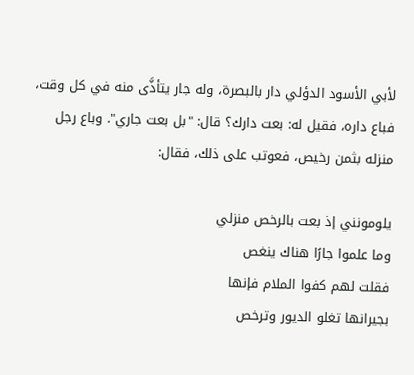لأبي الأسود الدؤلي دار بالبصرة، وله جار يتأذَّى منه في كل وقت، فباع داره، فقيل له: بعت دارك؟ قال: "بل بعت جاري". وباع رجل منزله بثمن رخيص، فعوتب على ذلك، فقال:

يلومونني إذ بعت بالرخص منزلي
وما علموا جارًا هناك ينغص
فقلت لهم كفوا الملام فإنها
بجيرانها تغلو الديور وترخص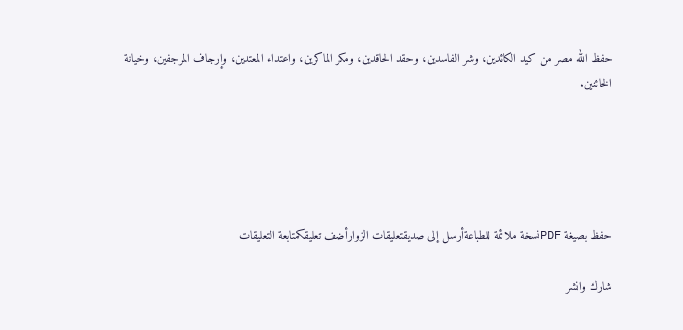حفظ الله مصر من كيد الكائدين، وشر الفاسدين، وحقد الحاقدين، ومكر الماكرين، واعتداء المعتدين، وإرجاف المرجفين، وخيانة الخائنين.





حفظ بصيغة PDFنسخة ملائمة للطباعةأرسل إلى صديقتعليقات الزوارأضف تعليقكمتابعة التعليقات

شارك وانشر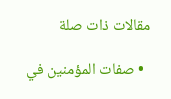مقالات ذات صلة

  • صفات المؤمنين في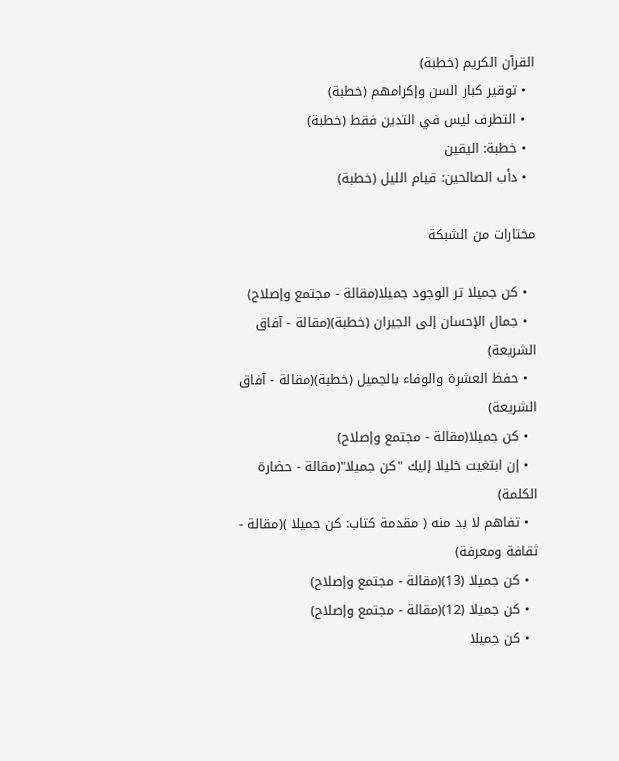القرآن الكريم (خطبة)
  • توقير كبار السن وإكرامهم (خطبة)
  • التطرف ليس في التدين فقط (خطبة)
  • خطبة: اليقين
  • دأب الصالحين: قيام الليل (خطبة)

مختارات من الشبكة

  • كن جميلا تر الوجود جميلا(مقالة - مجتمع وإصلاح)
  • جمال الإحسان إلى الجيران (خطبة)(مقالة - آفاق الشريعة)
  • حفظ العشرة والوفاء بالجميل (خطبة)(مقالة - آفاق الشريعة)
  • كن جميلا(مقالة - مجتمع وإصلاح)
  • إن ابتغيت خليلا إليك "كن جميلا"(مقالة - حضارة الكلمة)
  • تفاهم لا بد منه ( مقدمة كتاب: كن جميلا )(مقالة - ثقافة ومعرفة)
  • كن جميلا (13)(مقالة - مجتمع وإصلاح)
  • كن جميلا (12)(مقالة - مجتمع وإصلاح)
  • كن جميلا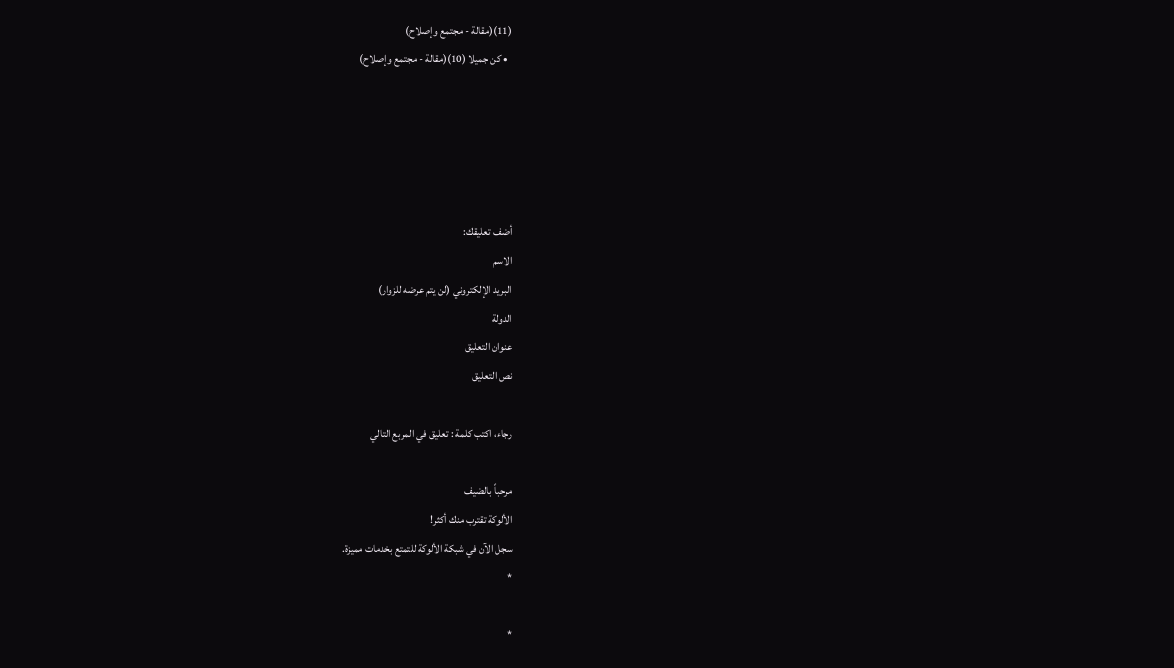(11)(مقالة - مجتمع وإصلاح)
  • كن جميلا (10)(مقالة - مجتمع وإصلاح)





أضف تعليقك:
الاسم
البريد الإلكتروني (لن يتم عرضه للزوار)
الدولة
عنوان التعليق
نص التعليق

رجاء، اكتب كلمة : تعليق في المربع التالي

مرحباً بالضيف
الألوكة تقترب منك أكثر!
سجل الآن في شبكة الألوكة للتمتع بخدمات مميزة.
*

*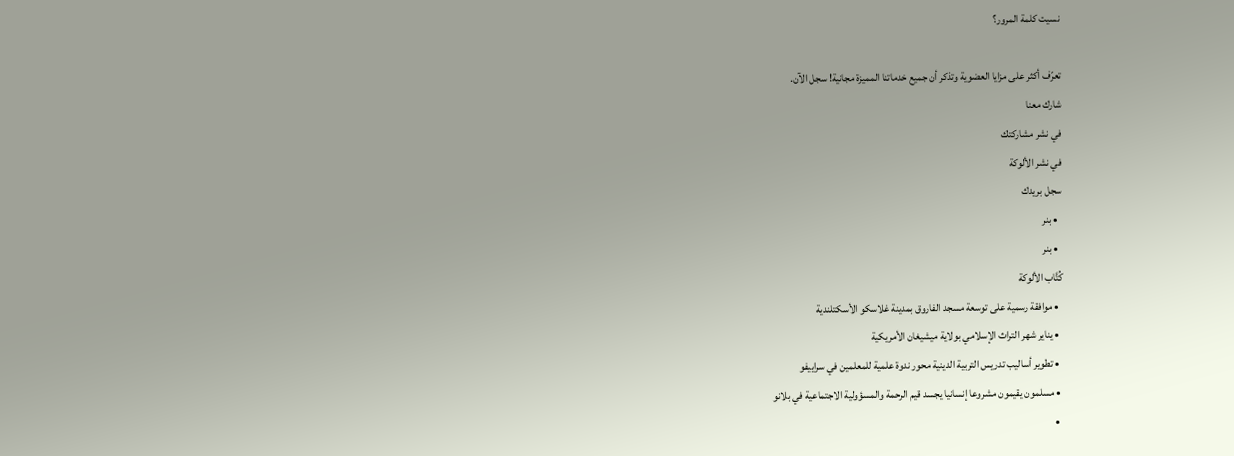نسيت كلمة المرور؟

تعرّف أكثر على مزايا العضوية وتذكر أن جميع خدماتنا المميزة مجانية! سجل الآن.
شارك معنا
في نشر مشاركتك
في نشر الألوكة
سجل بريدك
  • بنر
  • بنر
كُتَّاب الألوكة
  • موافقة رسمية على توسعة مسجد الفاروق بمدينة غلاسكو الأسكتلندية
  • يناير شهر التراث الإسلامي بولاية ميشيغان الأمريكية
  • تطوير أساليب تدريس التربية الدينية محور ندوة علمية للمعلمين في سراييفو
  • مسلمون يقيمون مشروعا إنسانيا يجسد قيم الرحمة والمسؤولية الاجتماعية في بلانو
  •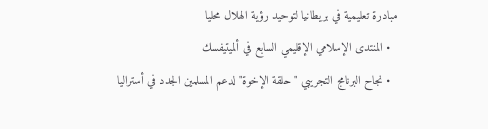مبادرة تعليمية في بريطانيا لتوحيد رؤية الهلال محليا
  • المنتدى الإسلامي الإقليمي السابع في ألميتيفسك
  • نجاح البرنامج التجريبي "حلقة الإخوة" لدعم المسلمين الجدد في أستراليا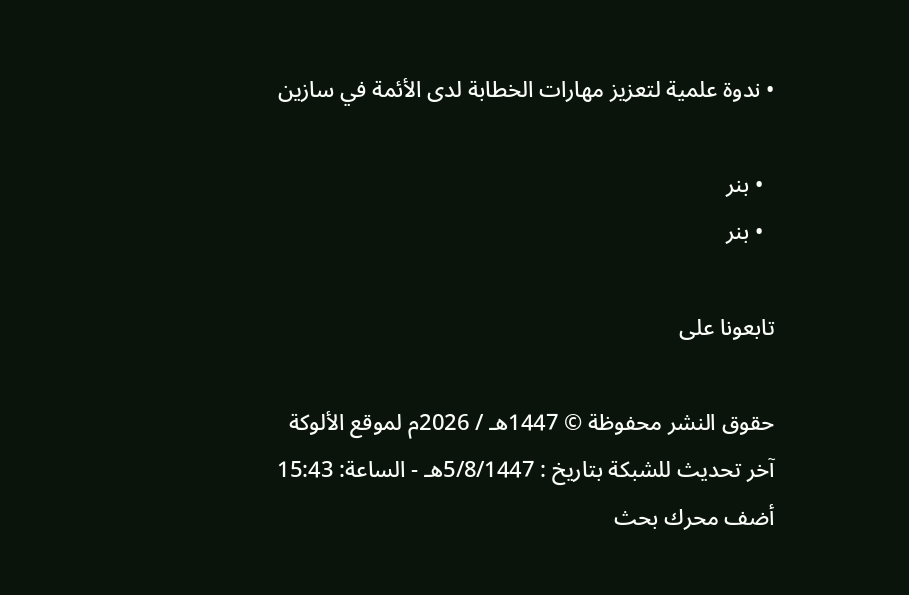• ندوة علمية لتعزيز مهارات الخطابة لدى الأئمة في سازين

  • بنر
  • بنر

تابعونا على

حقوق النشر محفوظة © 1447هـ / 2026م لموقع الألوكة
آخر تحديث للشبكة بتاريخ : 5/8/1447هـ - الساعة: 15:43
أضف محرك بحث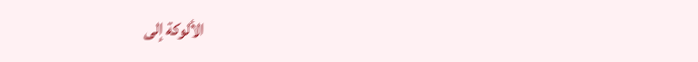الألوكة إلى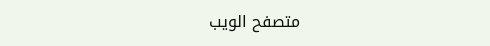متصفح الويب